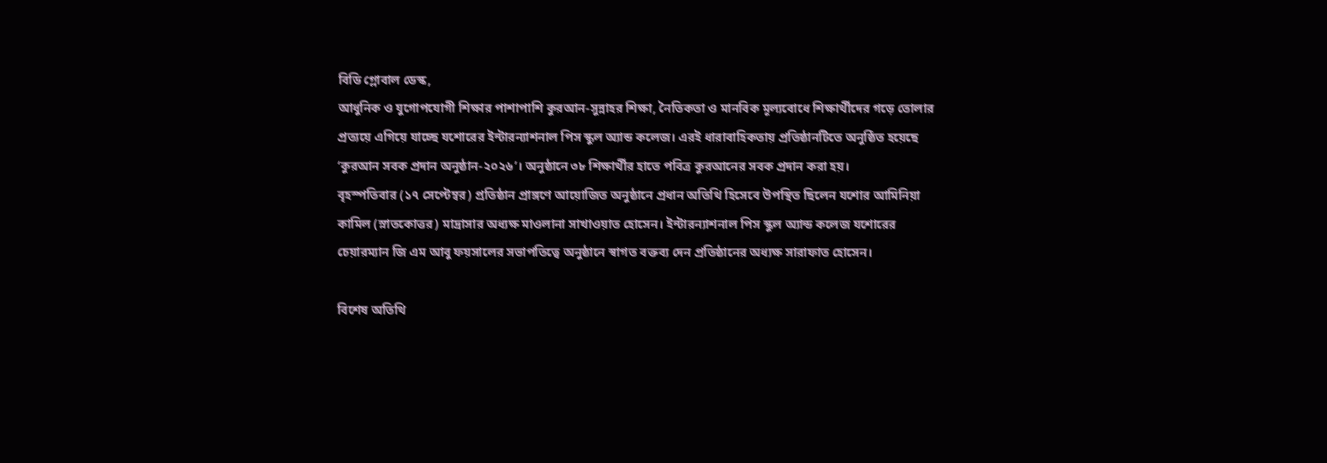বিডি গ্লোবাল ডেস্ক,
আধুনিক ও যুগোপযোগী শিক্ষার পাশাপাশি কুরআন-সুন্নাহর শিক্ষা, নৈতিকতা ও মানবিক মূল্যবোধে শিক্ষার্থীদের গড়ে তোলার প্রত্যয়ে এগিয়ে যাচ্ছে যশোরের ইন্টারন্যাশনাল পিস স্কুল অ্যান্ড কলেজ। এরই ধারাবাহিকতায় প্রতিষ্ঠানটিতে অনুষ্ঠিত হয়েছে ‘কুরআন সবক প্রদান অনুষ্ঠান-২০২৬’। অনুষ্ঠানে ৩৮ শিক্ষার্থীর হাতে পবিত্র কুরআনের সবক প্রদান করা হয়।
বৃহস্পতিবার (১৭ সেপ্টেম্বর) প্রতিষ্ঠান প্রাঙ্গণে আয়োজিত অনুষ্ঠানে প্রধান অতিথি হিসেবে উপস্থিত ছিলেন যশোর আমিনিয়া কামিল (স্নাতকোত্তর) মাদ্রাসার অধ্যক্ষ মাওলানা সাখাওয়াত হোসেন। ইন্টারন্যাশনাল পিস স্কুল অ্যান্ড কলেজ যশোরের চেয়ারম্যান জি এম আবু ফয়সালের সভাপতিত্বে অনুষ্ঠানে স্বাগত বক্তব্য দেন প্রতিষ্ঠানের অধ্যক্ষ সারাফাত হোসেন।

বিশেষ অতিথি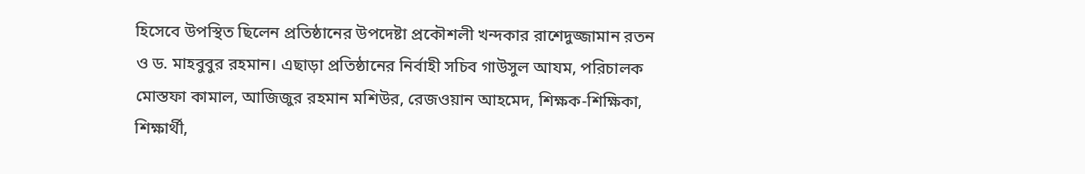হিসেবে উপস্থিত ছিলেন প্রতিষ্ঠানের উপদেষ্টা প্রকৌশলী খন্দকার রাশেদুজ্জামান রতন ও ড. মাহবুবুর রহমান। এছাড়া প্রতিষ্ঠানের নির্বাহী সচিব গাউসুল আযম, পরিচালক মোস্তফা কামাল, আজিজুর রহমান মশিউর, রেজওয়ান আহমেদ, শিক্ষক-শিক্ষিকা, শিক্ষার্থী,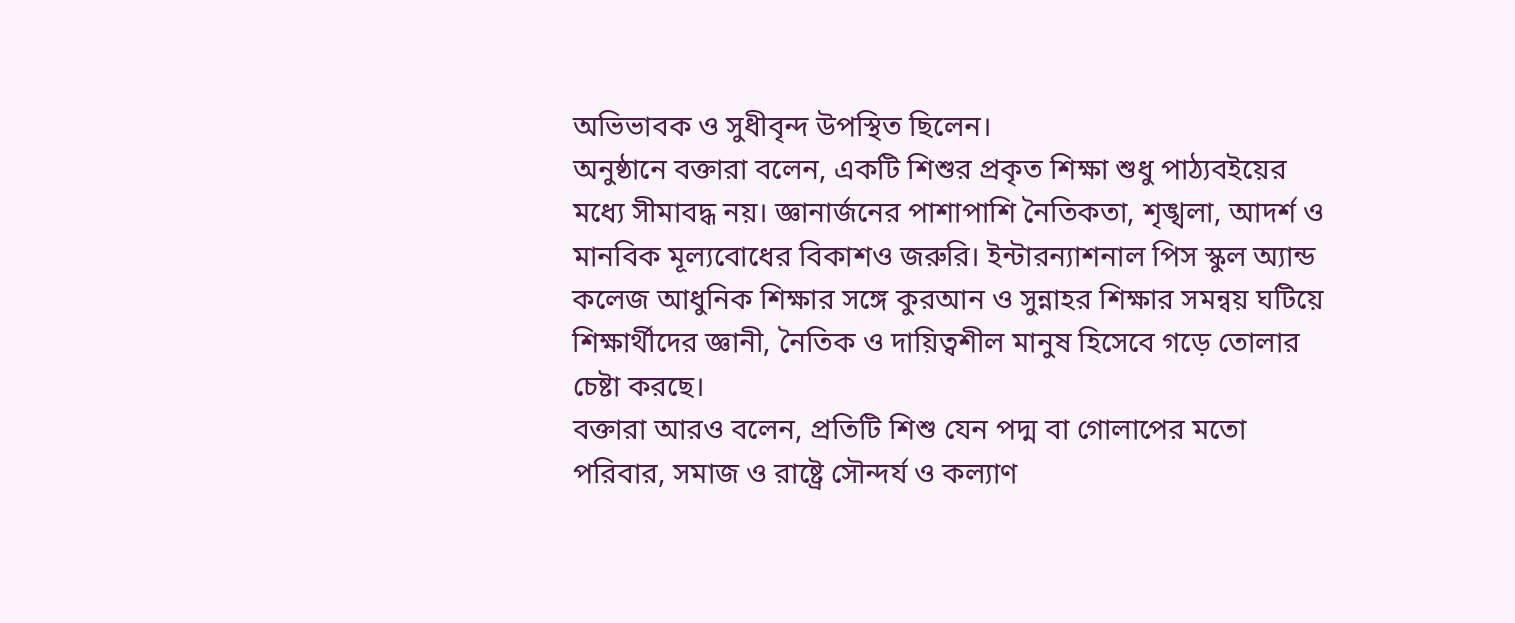অভিভাবক ও সুধীবৃন্দ উপস্থিত ছিলেন।
অনুষ্ঠানে বক্তারা বলেন, একটি শিশুর প্রকৃত শিক্ষা শুধু পাঠ্যবইয়ের মধ্যে সীমাবদ্ধ নয়। জ্ঞানার্জনের পাশাপাশি নৈতিকতা, শৃঙ্খলা, আদর্শ ও মানবিক মূল্যবোধের বিকাশও জরুরি। ইন্টারন্যাশনাল পিস স্কুল অ্যান্ড কলেজ আধুনিক শিক্ষার সঙ্গে কুরআন ও সুন্নাহর শিক্ষার সমন্বয় ঘটিয়ে শিক্ষার্থীদের জ্ঞানী, নৈতিক ও দায়িত্বশীল মানুষ হিসেবে গড়ে তোলার চেষ্টা করছে।
বক্তারা আরও বলেন, প্রতিটি শিশু যেন পদ্ম বা গোলাপের মতো পরিবার, সমাজ ও রাষ্ট্রে সৌন্দর্য ও কল্যাণ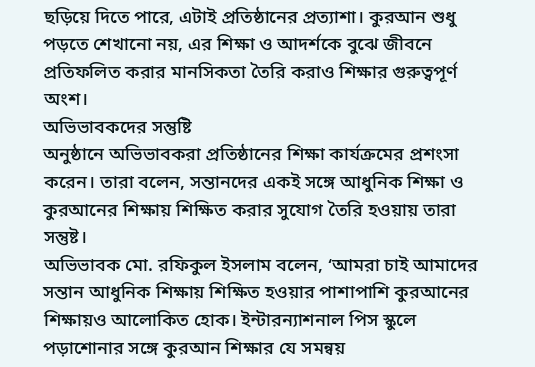ছড়িয়ে দিতে পারে, এটাই প্রতিষ্ঠানের প্রত্যাশা। কুরআন শুধু পড়তে শেখানো নয়, এর শিক্ষা ও আদর্শকে বুঝে জীবনে প্রতিফলিত করার মানসিকতা তৈরি করাও শিক্ষার গুরুত্বপূর্ণ অংশ।
অভিভাবকদের সন্তুষ্টি
অনুষ্ঠানে অভিভাবকরা প্রতিষ্ঠানের শিক্ষা কার্যক্রমের প্রশংসা করেন। তারা বলেন, সন্তানদের একই সঙ্গে আধুনিক শিক্ষা ও কুরআনের শিক্ষায় শিক্ষিত করার সুযোগ তৈরি হওয়ায় তারা সন্তুষ্ট।
অভিভাবক মো. রফিকুল ইসলাম বলেন, ‘আমরা চাই আমাদের সন্তান আধুনিক শিক্ষায় শিক্ষিত হওয়ার পাশাপাশি কুরআনের শিক্ষায়ও আলোকিত হোক। ইন্টারন্যাশনাল পিস স্কুলে পড়াশোনার সঙ্গে কুরআন শিক্ষার যে সমন্বয়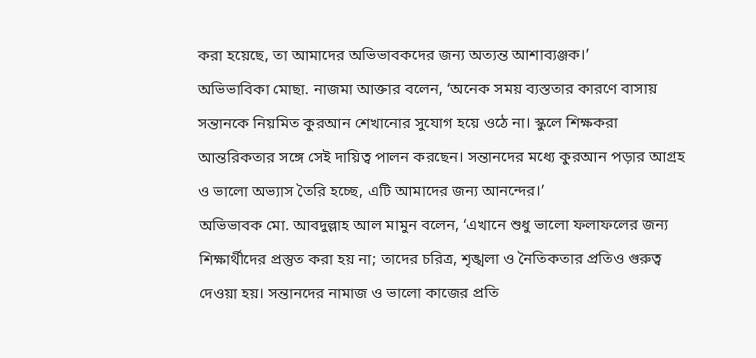করা হয়েছে, তা আমাদের অভিভাবকদের জন্য অত্যন্ত আশাব্যঞ্জক।’
অভিভাবিকা মোছা. নাজমা আক্তার বলেন, ‘অনেক সময় ব্যস্ততার কারণে বাসায় সন্তানকে নিয়মিত কুরআন শেখানোর সুযোগ হয়ে ওঠে না। স্কুলে শিক্ষকরা আন্তরিকতার সঙ্গে সেই দায়িত্ব পালন করছেন। সন্তানদের মধ্যে কুরআন পড়ার আগ্রহ ও ভালো অভ্যাস তৈরি হচ্ছে, এটি আমাদের জন্য আনন্দের।’
অভিভাবক মো. আবদুল্লাহ আল মামুন বলেন, ‘এখানে শুধু ভালো ফলাফলের জন্য শিক্ষার্থীদের প্রস্তুত করা হয় না; তাদের চরিত্র, শৃঙ্খলা ও নৈতিকতার প্রতিও গুরুত্ব দেওয়া হয়। সন্তানদের নামাজ ও ভালো কাজের প্রতি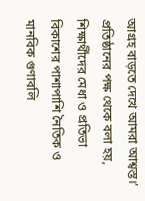আগ্রহ বাড়তে দেখে আমরা আশ্বস্ত।’
প্রতিষ্ঠানের পক্ষ থেকে বলা হয়, শিক্ষার্থীদের মেধা ও প্রতিভা বিকাশের পাশাপাশি নৈতিক ও মানবিক গুণাবলি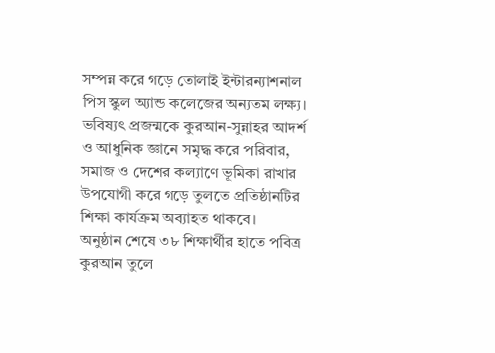সম্পন্ন করে গড়ে তোলাই ইন্টারন্যাশনাল পিস স্কুল অ্যান্ড কলেজের অন্যতম লক্ষ্য। ভবিষ্যৎ প্রজন্মকে কুরআন-সুন্নাহর আদর্শ ও আধুনিক জ্ঞানে সমৃদ্ধ করে পরিবার, সমাজ ও দেশের কল্যাণে ভূমিকা রাখার উপযোগী করে গড়ে তুলতে প্রতিষ্ঠানটির শিক্ষা কার্যক্রম অব্যাহত থাকবে।
অনুষ্ঠান শেষে ৩৮ শিক্ষার্থীর হাতে পবিত্র কুরআন তুলে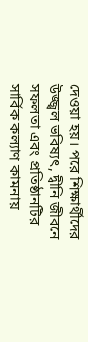দেওয়া হয়। পরে শিক্ষার্থীদের উজ্জ্বল ভবিষ্যৎ, দ্বীনি জীবনে সফলতা এবং প্রতিষ্ঠানটির সার্বিক কল্যাণ কামনায়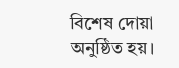বিশেষ দোয়া অনুষ্ঠিত হয়।